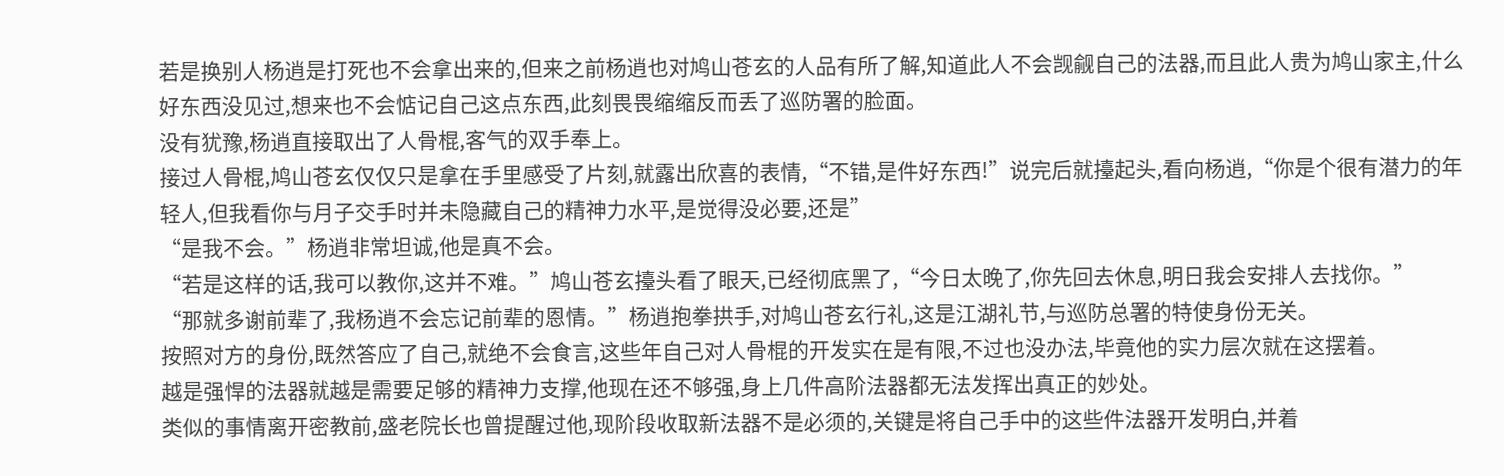若是换别人杨逍是打死也不会拿出来的,但来之前杨逍也对鸠山苍玄的人品有所了解,知道此人不会觊觎自己的法器,而且此人贵为鸠山家主,什么好东西没见过,想来也不会惦记自己这点东西,此刻畏畏缩缩反而丢了巡防署的脸面。
没有犹豫,杨逍直接取出了人骨棍,客气的双手奉上。
接过人骨棍,鸠山苍玄仅仅只是拿在手里感受了片刻,就露出欣喜的表情,“不错,是件好东西!”说完后就擡起头,看向杨逍,“你是个很有潜力的年轻人,但我看你与月子交手时并未隐藏自己的精神力水平,是觉得没必要,还是”
“是我不会。”杨逍非常坦诚,他是真不会。
“若是这样的话,我可以教你,这并不难。”鸠山苍玄擡头看了眼天,已经彻底黑了,“今日太晚了,你先回去休息,明日我会安排人去找你。”
“那就多谢前辈了,我杨逍不会忘记前辈的恩情。”杨逍抱拳拱手,对鸠山苍玄行礼,这是江湖礼节,与巡防总署的特使身份无关。
按照对方的身份,既然答应了自己,就绝不会食言,这些年自己对人骨棍的开发实在是有限,不过也没办法,毕竟他的实力层次就在这摆着。
越是强悍的法器就越是需要足够的精神力支撑,他现在还不够强,身上几件高阶法器都无法发挥出真正的妙处。
类似的事情离开密教前,盛老院长也曾提醒过他,现阶段收取新法器不是必须的,关键是将自己手中的这些件法器开发明白,并着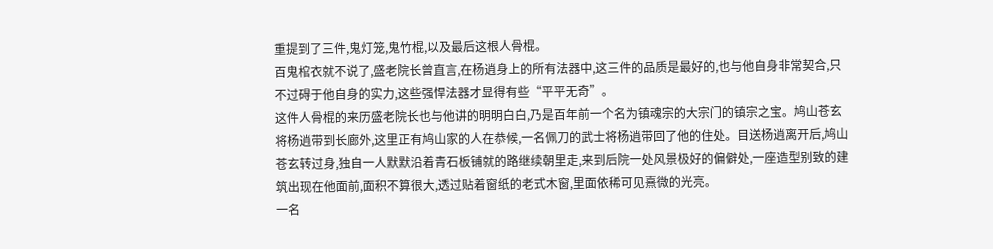重提到了三件,鬼灯笼,鬼竹棍,以及最后这根人骨棍。
百鬼棺衣就不说了,盛老院长曾直言,在杨逍身上的所有法器中,这三件的品质是最好的,也与他自身非常契合,只不过碍于他自身的实力,这些强悍法器才显得有些“平平无奇”。
这件人骨棍的来历盛老院长也与他讲的明明白白,乃是百年前一个名为镇魂宗的大宗门的镇宗之宝。鸠山苍玄将杨逍带到长廊外,这里正有鸠山家的人在恭候,一名佩刀的武士将杨逍带回了他的住处。目送杨逍离开后,鸠山苍玄转过身,独自一人默默沿着青石板铺就的路继续朝里走,来到后院一处风景极好的偏僻处,一座造型别致的建筑出现在他面前,面积不算很大,透过贴着窗纸的老式木窗,里面依稀可见熹微的光亮。
一名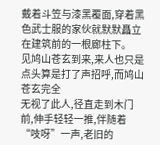戴着斗笠与漆黑覆面,穿着黑色武士服的家伙就默默矗立在建筑前的一根廊柱下。
见鸠山苍玄到来,来人也只是点头算是打了声招呼,而鸠山苍玄完全
无视了此人,径直走到木门前,伸手轻轻一推,伴随着“吱呀”一声,老旧的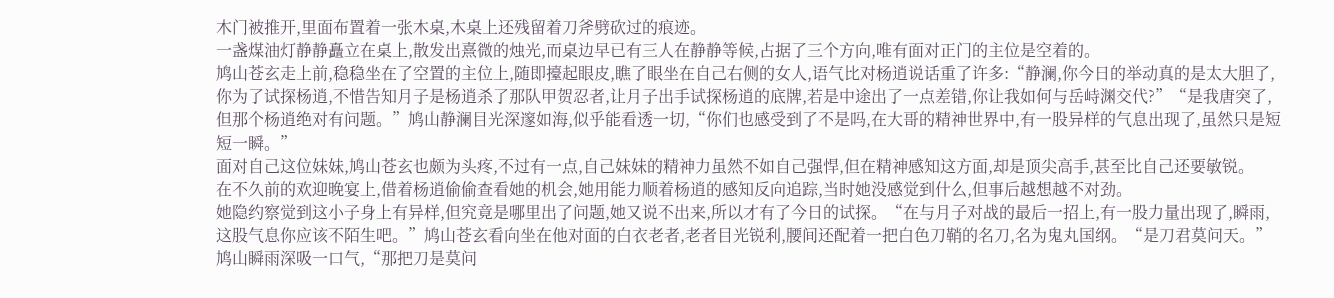木门被推开,里面布置着一张木桌,木桌上还残留着刀斧劈砍过的痕迹。
一盏煤油灯静静矗立在桌上,散发出熹微的烛光,而桌边早已有三人在静静等候,占据了三个方向,唯有面对正门的主位是空着的。
鸠山苍玄走上前,稳稳坐在了空置的主位上,随即擡起眼皮,瞧了眼坐在自己右侧的女人,语气比对杨逍说话重了许多:“静澜,你今日的举动真的是太大胆了,你为了试探杨逍,不惜告知月子是杨逍杀了那队甲贺忍者,让月子出手试探杨逍的底牌,若是中途出了一点差错,你让我如何与岳峙渊交代?”“是我唐突了,但那个杨逍绝对有问题。”鸠山静澜目光深邃如海,似乎能看透一切,“你们也感受到了不是吗,在大哥的精神世界中,有一股异样的气息出现了,虽然只是短短一瞬。”
面对自己这位妹妹,鸠山苍玄也颇为头疼,不过有一点,自己妹妹的精神力虽然不如自己强悍,但在精神感知这方面,却是顶尖高手,甚至比自己还要敏锐。
在不久前的欢迎晚宴上,借着杨逍偷偷查看她的机会,她用能力顺着杨逍的感知反向追踪,当时她没感觉到什么,但事后越想越不对劲。
她隐约察觉到这小子身上有异样,但究竟是哪里出了问题,她又说不出来,所以才有了今日的试探。“在与月子对战的最后一招上,有一股力量出现了,瞬雨,这股气息你应该不陌生吧。”鸠山苍玄看向坐在他对面的白衣老者,老者目光锐利,腰间还配着一把白色刀鞘的名刀,名为鬼丸国纲。“是刀君莫问天。”鸠山瞬雨深吸一口气,“那把刀是莫问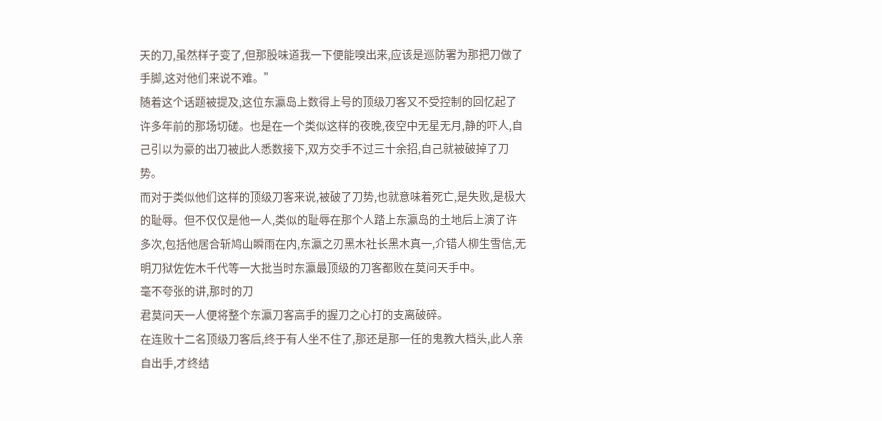天的刀,虽然样子变了,但那股味道我一下便能嗅出来,应该是巡防署为那把刀做了手脚,这对他们来说不难。”
随着这个话题被提及,这位东瀛岛上数得上号的顶级刀客又不受控制的回忆起了许多年前的那场切磋。也是在一个类似这样的夜晚,夜空中无星无月,静的吓人,自己引以为豪的出刀被此人悉数接下,双方交手不过三十余招,自己就被破掉了刀势。
而对于类似他们这样的顶级刀客来说,被破了刀势,也就意味着死亡,是失败,是极大的耻辱。但不仅仅是他一人,类似的耻辱在那个人踏上东瀛岛的土地后上演了许多次,包括他居合斩鸠山瞬雨在内,东瀛之刃黑木社长黑木真一,介错人柳生雪信,无明刀狱佐佐木千代等一大批当时东瀛最顶级的刀客都败在莫问天手中。
毫不夸张的讲,那时的刀
君莫问天一人便将整个东瀛刀客高手的握刀之心打的支离破碎。
在连败十二名顶级刀客后,终于有人坐不住了,那还是那一任的鬼教大档头,此人亲自出手,才终结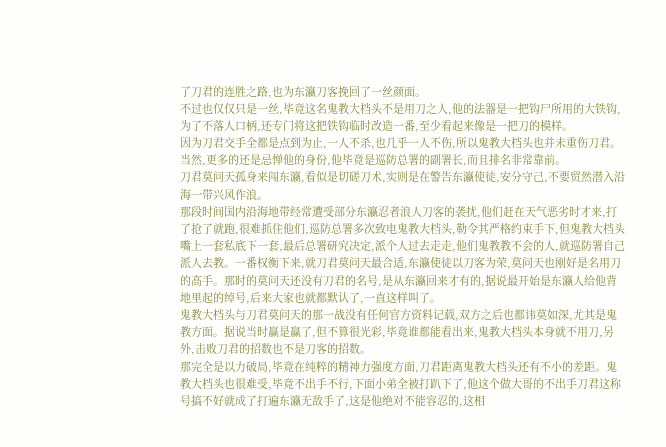了刀君的连胜之路,也为东瀛刀客挽回了一丝颜面。
不过也仅仅只是一丝,毕竟这名鬼教大档头不是用刀之人,他的法器是一把钩尸所用的大铁钩,为了不落人口柄,还专门将这把铁钩临时改造一番,至少看起来像是一把刀的模样。
因为刀君交手全都是点到为止,一人不杀,也几乎一人不伤,所以鬼教大档头也并未重伤刀君。当然,更多的还是忌惮他的身份,他毕竟是巡防总署的副署长,而且排名非常靠前。
刀君莫问天孤身来闯东瀛,看似是切磋刀术,实则是在警告东瀛使徒,安分守己,不要贸然潜入沿海一带兴风作浪。
那段时间国内沿海地带经常遭受部分东瀛忍者浪人刀客的袭扰,他们赶在天气恶劣时才来,打了抢了就跑,很难抓住他们,巡防总署多次致电鬼教大档头,勒令其严格约束手下,但鬼教大档头嘴上一套私底下一套,最后总署研究决定,派个人过去走走,他们鬼教教不会的人,就巡防署自己派人去教。一番权衡下来,就刀君莫问天最合适,东瀛使徒以刀客为荣,莫问天也刚好是名用刀的高手。那时的莫问天还没有刀君的名号,是从东瀛回来才有的,据说最开始是东瀛人给他背地里起的绰号,后来大家也就都默认了,一直这样叫了。
鬼教大档头与刀君莫问天的那一战没有任何官方资料记载,双方之后也都讳莫如深,尤其是鬼教方面。据说当时赢是赢了,但不算很光彩,毕竟谁都能看出来,鬼教大档头本身就不用刀,另外,击败刀君的招数也不是刀客的招数。
那完全是以力破局,毕竟在纯粹的精神力强度方面,刀君距离鬼教大档头还有不小的差距。鬼教大档头也很难受,毕竟不出手不行,下面小弟全被打趴下了,他这个做大哥的不出手刀君这称号搞不好就成了打遍东瀛无敌手了,这是他绝对不能容忍的,这相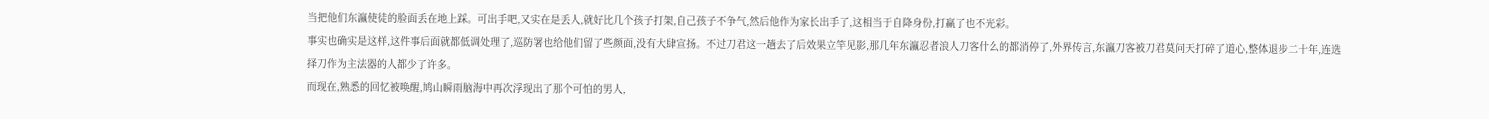当把他们东瀛使徒的脸面丢在地上踩。可出手吧,又实在是丢人,就好比几个孩子打架,自己孩子不争气,然后他作为家长出手了,这相当于自降身份,打赢了也不光彩。
事实也确实是这样,这件事后面就都低调处理了,巡防署也给他们留了些颜面,没有大肆宣扬。不过刀君这一趟去了后效果立竿见影,那几年东瀛忍者浪人刀客什么的都消停了,外界传言,东瀛刀客被刀君莫问天打碎了道心,整体退步二十年,连选
择刀作为主法器的人都少了许多。
而现在,熟悉的回忆被唤醒,鸠山瞬雨脑海中再次浮现出了那个可怕的男人,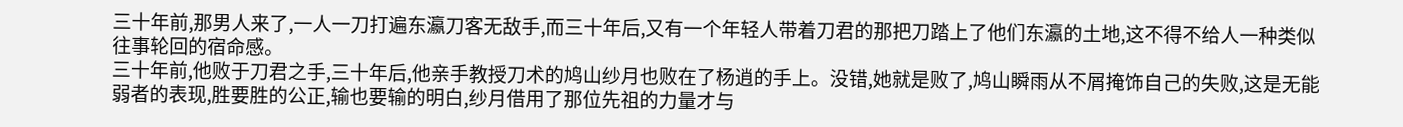三十年前,那男人来了,一人一刀打遍东瀛刀客无敌手,而三十年后,又有一个年轻人带着刀君的那把刀踏上了他们东瀛的土地,这不得不给人一种类似往事轮回的宿命感。
三十年前,他败于刀君之手,三十年后,他亲手教授刀术的鸠山纱月也败在了杨逍的手上。没错,她就是败了,鸠山瞬雨从不屑掩饰自己的失败,这是无能弱者的表现,胜要胜的公正,输也要输的明白,纱月借用了那位先祖的力量才与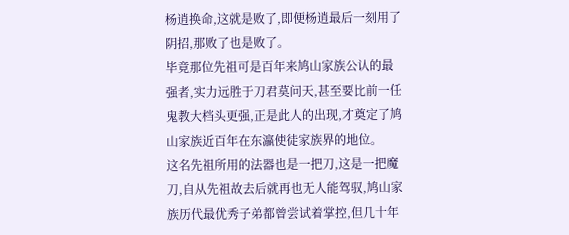杨逍换命,这就是败了,即便杨逍最后一刻用了阴招,那败了也是败了。
毕竟那位先祖可是百年来鸠山家族公认的最强者,实力远胜于刀君莫问天,甚至要比前一任鬼教大档头更强,正是此人的出现,才奠定了鸠山家族近百年在东瀛使徒家族界的地位。
这名先祖所用的法器也是一把刀,这是一把魔刀,自从先祖故去后就再也无人能驾驭,鸠山家族历代最优秀子弟都曾尝试着掌控,但几十年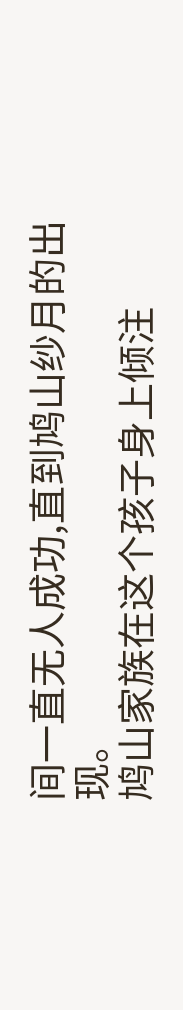间一直无人成功,直到鸠山纱月的出现。
鸠山家族在这个孩子身上倾注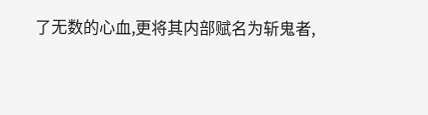了无数的心血,更将其内部赋名为斩鬼者,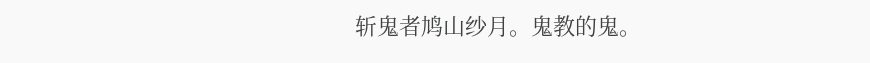斩鬼者鸠山纱月。鬼教的鬼。